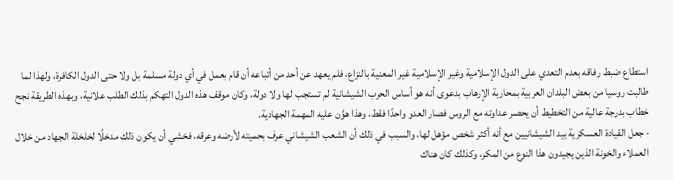استطاع ضبط رفاقه بعدم التعدي على الدول الإسلامية وغير الإسلامية غير المعنية بالنزاع، فلم يعهد عن أحد من أتباعه أن قام بعمل في أي دولة مسلمة بل ولا حتى الدول الكافرة، ولهذا لما طالبت روسيا من بعض البلدان العربية بمحاربة الإرهاب بدعوى أنه هو أساس الحرب الشيشانية لم تستجب لها ولا دولة، وكان موقف هذه الدول التهكم بذلك الطلب علانية، وبهذه الطريقة نجح خطاب بدرجة عالية من التخطيط أن يحصر عداوته مع الروس فصار العدو واحدًا فقط، وهذا هوَّن عليه المهمة الجهادية.
· جعل القيادة العسكرية بيد الشيشانيين مع أنه أكثر شخص مؤهل لها، والسبب في ذلك أن الشعب الشيشاني عرف بحميته لأرضه وعرقه، فخشي أن يكون ذلك مدخلًا لخلخلة الجهاد من خلال العملاء والخونة الذين يجيدون هذا النوع من المكر، وكذلك كان هناك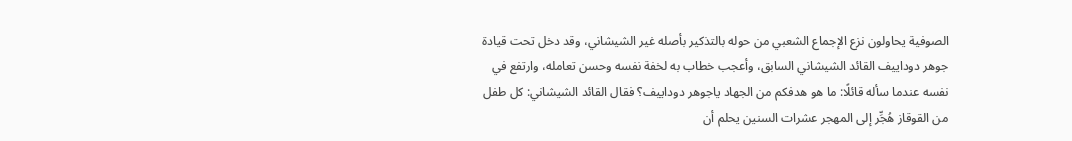الصوفية يحاولون نزع الإجماع الشعبي من حوله بالتذكير بأصله غير الشيشاني، وقد دخل تحت قيادة جوهر دوداييف القائد الشيشاني السابق، وأعجب خطاب به لخفة نفسه وحسن تعامله، وارتفع في نفسه عندما سأله قائلًا: ما هو هدفكم من الجهاد ياجوهر دوداييف؟ فقال القائد الشيشاني: كل طفل من القوقاز هُجِّر إلى المهجر عشرات السنين يحلم أن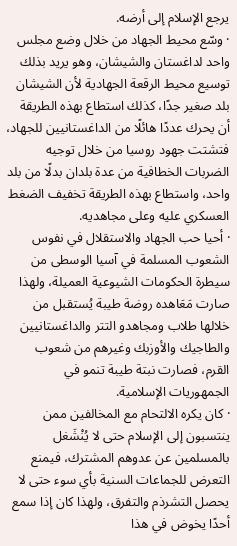يرجع الإسلام إلى أرضه.
· وسّع محيط الجهاد من خلال وضع مجلس واحد لداغستان والشيشان، وهو يريد بذلك توسيع محيط الرقعة الجهادية لأن الشيشان بلد صغير جدًا، كذلك استطاع بهذه الطريقة أن يحرك عددًا هائلًا من الداغستانيين للجهاد، فتشتت جهود روسيا من خلال توجيه الضربات الخطافية من عدة بلدان بدلًا من بلد واحد، واستطاع بهذه الطريقة تخفيف الضغط العسكري عليه وعلى مجاهديه.
· أحيا حب الجهاد والاستقلال في نفوس الشعوب المسلمة في آسيا الوسطى من سيطرة الحكومات الشيوعية العميلة، ولهذا صارت مَعَاهده روضة طيبة يُستقبل من خلالها طلاب ومجاهدو التتر والداغستانيين والطاجيك والأوزبك وغيرهم من شعوب القرم، فصارت نبتة طيبة تنمو في الجمهوريات الإسلامية.
· كان يكره الالتحام مع المخالفين ممن ينتسبون إلى الإسلام حتى لا يُنْشَغل بالمسلمين عن عدوهم المشترك، فيمنع التعرض للجماعات السنية بأي سوء حتى لا يحصل التشرذم والتفرق، ولهذا كان إذا سمع أحدًا يخوض في هذا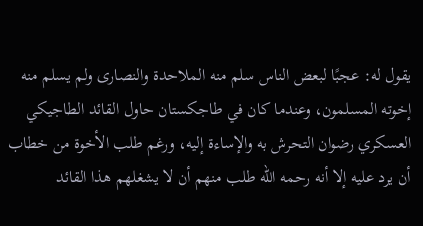يقول له: عجبًا لبعض الناس سلم منه الملاحدة والنصارى ولم يسلم منه إخوته المسلمون، وعندما كان في طاجكستان حاول القائد الطاجيكي العسكري رضوان التحرش به والإساءة إليه، ورغم طلب الأخوة من خطاب أن يرد عليه إلا أنه رحمه الله طلب منهم أن لا يشغلهم هذا القائد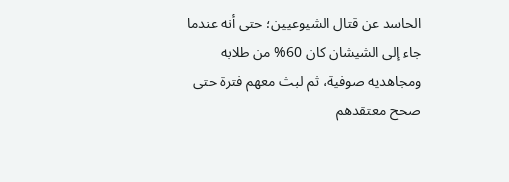الحاسد عن قتال الشيوعيين؛ حتى أنه عندما جاء إلى الشيشان كان 60% من طلابه ومجاهديه صوفية، ثم لبث معهم فترة حتى صحح معتقدهم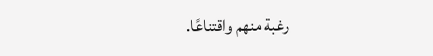رغبة منهم واقتناعًا.